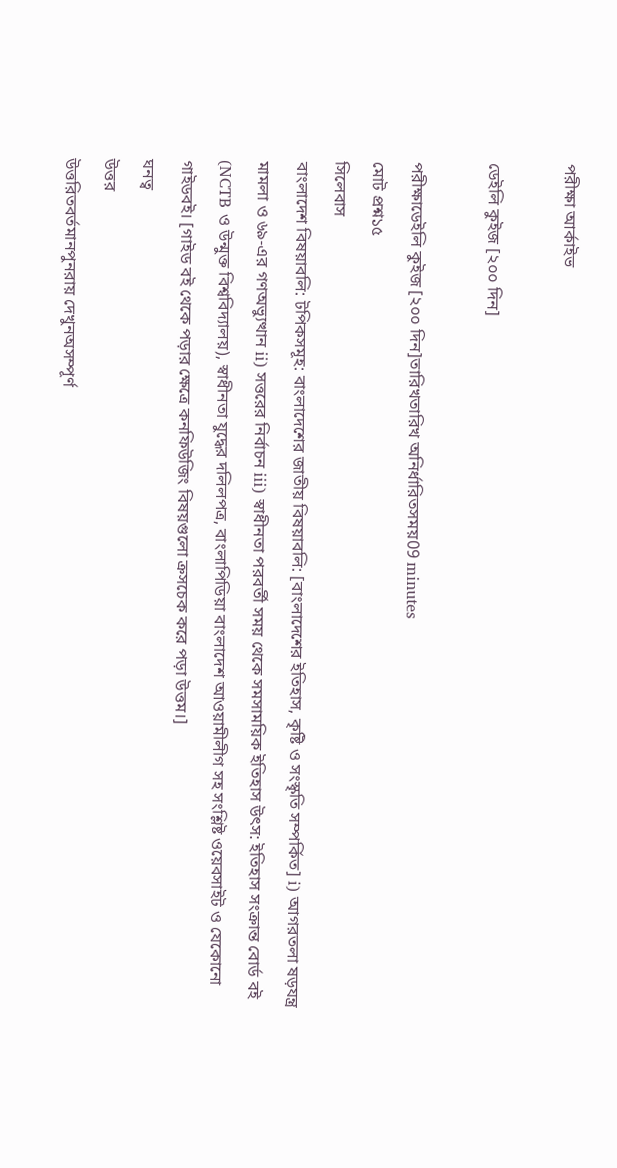পরীক্ষা আর্কাইভ

ডেইলি কুইজ [২০০ দিন]

পরীক্ষাডেইলি কুইজ [২০০ দিন]তারিখতারিখ অনির্ধারিতসময়09 minutes
মোট প্রশ্ন১৫
সিলেবাস
বাংলাদেশ বিষয়াবলি: টপিকসমূহ: বাংলাদেশের জাতীয় বিষয়াবলি: [বাংলাদেশের ইতিহাস, কৃষ্টি ও সংস্কৃতি সম্পর্কিত] i) আগরতলা ষড়যন্ত্র মামলা ও ৬৯-এর গণঅভ্যুত্থান ii) সত্তরের নির্বাচন iii) স্বাধীনতা পরবর্তী সময় থেকে সমসাময়িক ইতিহাস উৎস: ইতিহাস সংক্রান্ত বোর্ড বই (NCTB ও উন্মুক্ত বিশ্ববিদ্যালয়), স্বাধীনতা যুদ্ধের দলিলপত্র, বাংলাপিডিয়া বাংলাদেশ আওয়ামীলীগ সহ সংশ্লিষ্ট ওয়েবসাইট ও যেকোনো গাইডবই। [গাইড বই থেকে পড়ার ক্ষেত্রে কনফিউজিং বিষয়গুলো ক্রসচেক করে পড়া উত্তম।]
ঘনত্ব
উত্তর
উত্তরিতবর্তমানপুনরায় দেখুনঅসম্পূর্ণ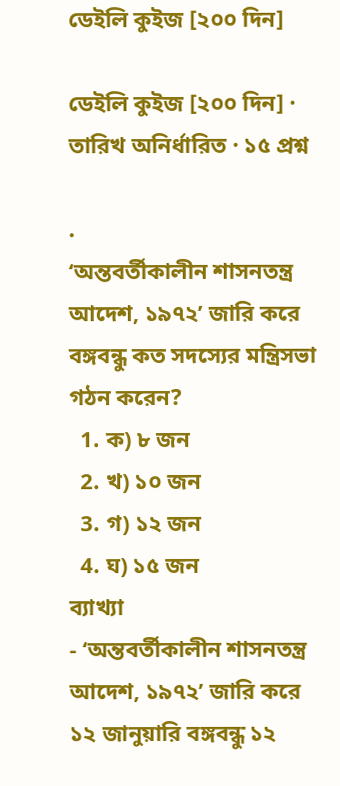ডেইলি কুইজ [২০০ দিন]

ডেইলি কুইজ [২০০ দিন] · তারিখ অনির্ধারিত · ১৫ প্রশ্ন

.
‘অন্তবর্তীকালীন শাসনতন্ত্র আদেশ, ১৯৭২’ জারি করে বঙ্গবন্ধু কত সদস্যের মন্ত্রিসভা গঠন করেন?
  1. ক) ৮ জন
  2. খ) ১০ জন
  3. গ) ১২ জন
  4. ঘ) ১৫ জন
ব্যাখ্যা
- ‘অন্তবর্তীকালীন শাসনতন্ত্র আদেশ, ১৯৭২’ জারি করে ১২ জানুয়ারি বঙ্গবন্ধু ১২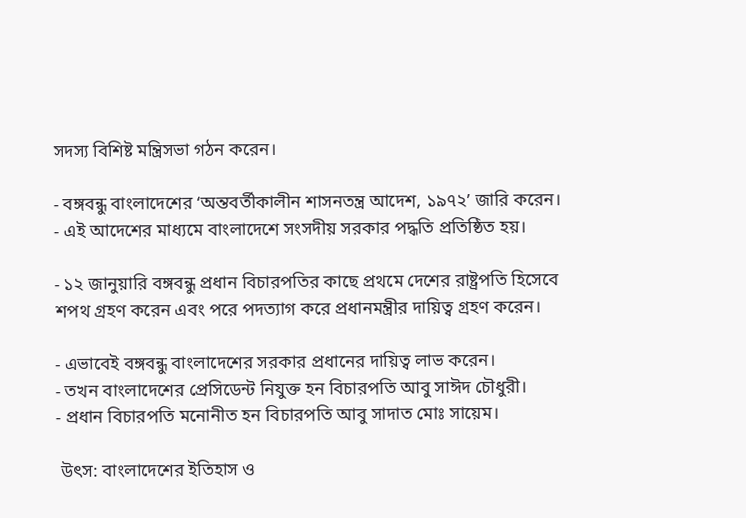সদস্য বিশিষ্ট মন্ত্রিসভা গঠন করেন।

- বঙ্গবন্ধু বাংলাদেশের ‘অন্তবর্তীকালীন শাসনতন্ত্র আদেশ, ১৯৭২’ জারি করেন।
- এই আদেশের মাধ্যমে বাংলাদেশে সংসদীয় সরকার পদ্ধতি প্রতিষ্ঠিত হয়।

- ১২ জানুয়ারি বঙ্গবন্ধু প্রধান বিচারপতির কাছে প্রথমে দেশের রাষ্ট্রপতি হিসেবে শপথ গ্রহণ করেন এবং পরে পদত্যাগ করে প্রধানমন্ত্রীর দায়িত্ব গ্রহণ করেন।

- এভাবেই বঙ্গবন্ধু বাংলাদেশের সরকার প্রধানের দায়িত্ব লাভ করেন।
- তখন বাংলাদেশের প্রেসিডেন্ট নিযুক্ত হন বিচারপতি আবু সাঈদ চৌধুরী।
- প্রধান বিচারপতি মনোনীত হন বিচারপতি আবু সাদাত মোঃ সায়েম।

 উৎস: বাংলাদেশের ইতিহাস ও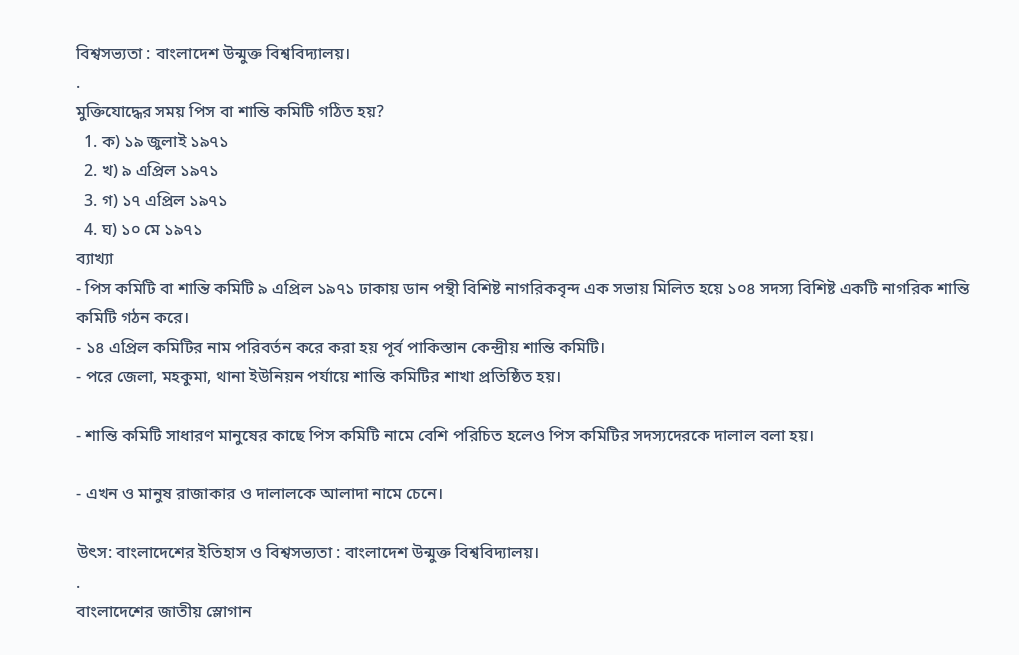বিশ্বসভ্যতা : বাংলাদেশ উন্মুক্ত বিশ্ববিদ্যালয়।
.
মুক্তিযোদ্ধের সময় পিস বা শান্তি কমিটি গঠিত হয়?
  1. ক) ১৯ জুলাই ১৯৭১
  2. খ) ৯ এপ্রিল ১৯৭১
  3. গ) ১৭ এপ্রিল ১৯৭১
  4. ঘ) ১০ মে ১৯৭১
ব্যাখ্যা
- পিস কমিটি বা শান্তি কমিটি ৯ এপ্রিল ১৯৭১ ঢাকায় ডান পন্থী বিশিষ্ট নাগরিকবৃন্দ এক সভায় মিলিত হয়ে ১০৪ সদস্য বিশিষ্ট একটি নাগরিক শান্তি কমিটি গঠন করে।
- ১৪ এপ্রিল কমিটির নাম পরিবর্তন করে করা হয় পূর্ব পাকিস্তান কেন্দ্রীয় শান্তি কমিটি।
- পরে জেলা, মহকুমা, থানা ইউনিয়ন পর্যায়ে শান্তি কমিটির শাখা প্রতিষ্ঠিত হয়।

- শান্তি কমিটি সাধারণ মানুষের কাছে পিস কমিটি নামে বেশি পরিচিত হলেও পিস কমিটির সদস্যদেরকে দালাল বলা হয়।

- এখন ও মানুষ রাজাকার ও দালালকে আলাদা নামে চেনে।

উৎস: বাংলাদেশের ইতিহাস ও বিশ্বসভ্যতা : বাংলাদেশ উন্মুক্ত বিশ্ববিদ্যালয়।
.
বাংলাদেশের জাতীয় স্লোগান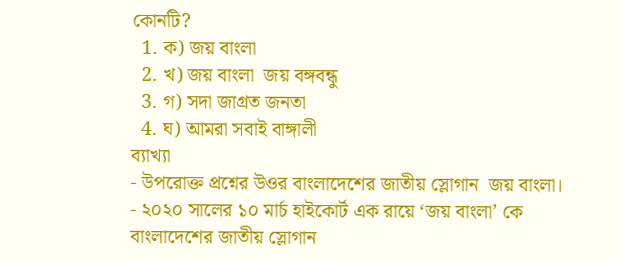কোনটি?
  1. ক) জয় বাংলা
  2. খ) জয় বাংলা  জয় বঙ্গবন্ধু
  3. গ) সদা জাগ্রত জনতা
  4. ঘ) আমরা সবাই বাঙ্গালী
ব্যাখ্যা
- উপরোক্ত প্রশ্নের উওর বাংলাদেশের জাতীয় স্লোগান  জয় বাংলা।
- ২০২০ সালের ১০ মার্চ হাইকোর্ট এক রায়ে ‘জয় বাংলা’ কে বাংলাদেশের জাতীয় স্লোগান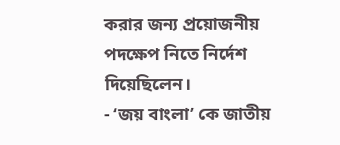করার জন্য প্রয়োজনীয়  পদক্ষেপ নিতে নির্দেশ দিয়েছিলেন।
- ‘জয় বাংলা’ কে জাতীয়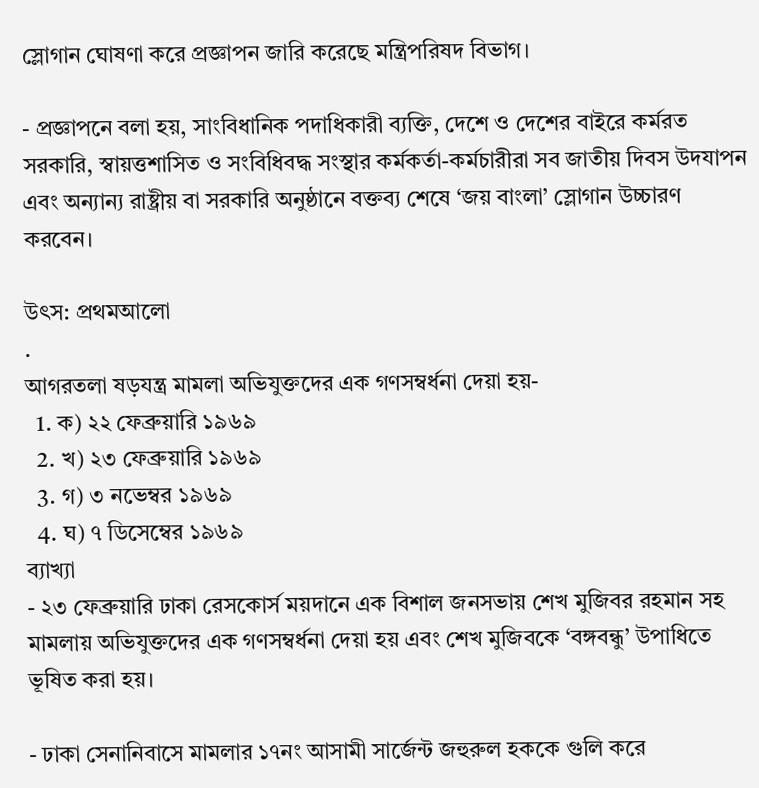স্লোগান ঘোষণা করে প্রজ্ঞাপন জারি করেছে মন্ত্রিপরিষদ বিভাগ।

- প্রজ্ঞাপনে বলা হয়, সাংবিধানিক পদাধিকারী ব্যক্তি, দেশে ও দেশের বাইরে কর্মরত সরকারি, স্বায়ত্তশাসিত ও সংবিধিবদ্ধ সংস্থার কর্মকর্তা-কর্মচারীরা সব জাতীয় দিবস উদযাপন এবং অন্যান্য রাষ্ট্রীয় বা সরকারি অনুষ্ঠানে বক্তব্য শেষে ‘জয় বাংলা’ স্লোগান উচ্চারণ করবেন।

উৎস: প্রথমআলো
.
আগরতলা ষড়যন্ত্র মামলা অভিযুক্তদের এক গণসম্বর্ধনা দেয়া হয়-
  1. ক) ২২ ফেব্রুয়ারি ১৯৬৯
  2. খ) ২৩ ফেব্রুয়ারি ১৯৬৯
  3. গ) ৩ নভেম্বর ১৯৬৯
  4. ঘ) ৭ ডিসেম্বের ১৯৬৯
ব্যাখ্যা
- ২৩ ফেব্রুয়ারি ঢাকা রেসকোর্স ময়দানে এক বিশাল জনসভায় শেখ মুজিবর রহমান সহ মামলায় অভিযুক্তদের এক গণসম্বর্ধনা দেয়া হয় এবং শেখ মুজিবকে ‘বঙ্গবন্ধু’ উপাধিতে ভূষিত করা হয়।

- ঢাকা সেনানিবাসে মামলার ১৭নং আসামী সার্জেন্ট জহুরুল হককে গুলি করে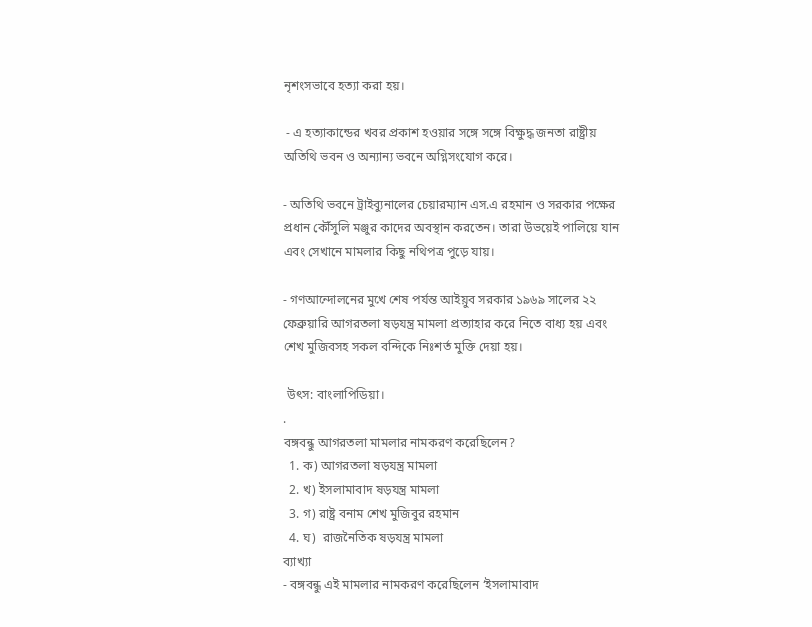নৃশংসভাবে হত্যা করা হয়।

 - এ হত্যাকান্ডের খবর প্রকাশ হওয়ার সঙ্গে সঙ্গে বিক্ষুদ্ধ জনতা রাষ্ট্রীয় অতিথি ভবন ও অন্যান্য ভবনে অগ্নিসংযোগ করে।

- অতিথি ভবনে ট্রাইব্যুনালের চেয়ারম্যান এস.এ রহমান ও সরকার পক্ষের প্রধান কৌঁসুলি মঞ্জুর কাদের অবস্থান করতেন। তারা উভয়েই পালিয়ে যান এবং সেখানে মামলার কিছু নথিপত্র পুড়ে যায়।

- গণআন্দোলনের মুখে শেষ পর্যন্ত আইয়ুব সরকার ১৯৬৯ সালের ২২ ফেব্রুয়ারি আগরতলা ষড়যন্ত্র মামলা প্রত্যাহার করে নিতে বাধ্য হয় এবং শেখ মুজিবসহ সকল বন্দিকে নিঃশর্ত মুক্তি দেয়া হয়।

 উৎস: বাংলাপিডিয়া।
.
বঙ্গবন্ধু আগরতলা মামলার নামকরণ করেছিলেন?
  1. ক) আগরতলা ষড়যন্ত্র মামলা
  2. খ) ইসলামাবাদ ষড়যন্ত্র মামলা
  3. গ) রাষ্ট্র বনাম শেখ মুজিবুর রহমান
  4. ঘ)  রাজনৈতিক ষড়যন্ত্র মামলা
ব্যাখ্যা
- বঙ্গবন্ধু এই মামলার নামকরণ করেছিলেন ‘ইসলামাবাদ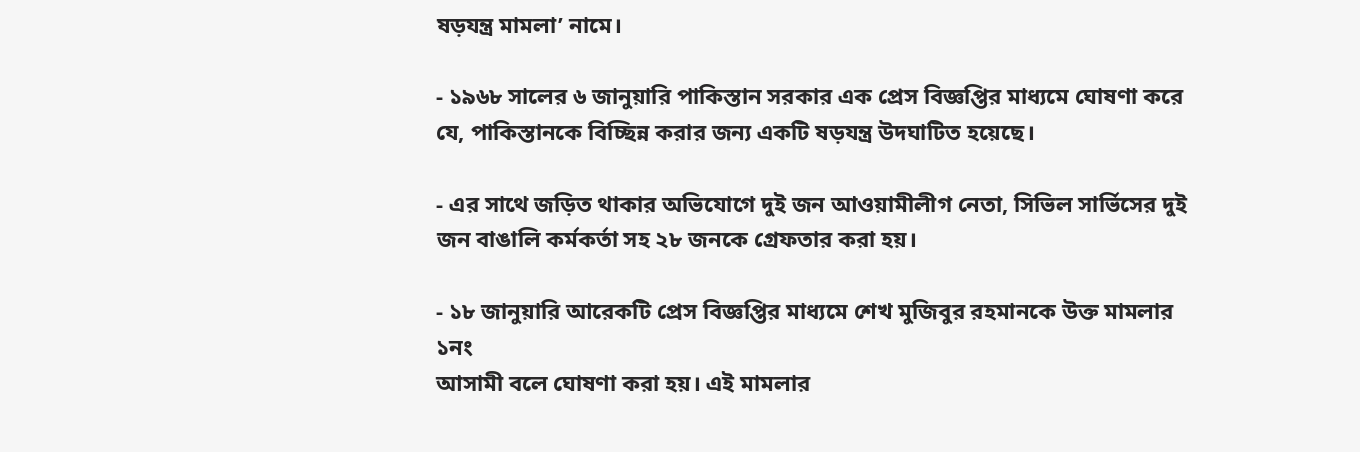ষড়যন্ত্র মামলা’ নামে।

- ১৯৬৮ সালের ৬ জানুয়ারি পাকিস্তান সরকার এক প্রেস বিজ্ঞপ্তির মাধ্যমে ঘোষণা করে যে, পাকিস্তানকে বিচ্ছিন্ন করার জন্য একটি ষড়যন্ত্র উদঘাটিত হয়েছে।

- এর সাথে জড়িত থাকার অভিযোগে দুই জন আওয়ামীলীগ নেতা, সিভিল সার্ভিসের দুই জন বাঙালি কর্মকর্তা সহ ২৮ জনকে গ্রেফতার করা হয়।

- ১৮ জানুয়ারি আরেকটি প্রেস বিজ্ঞপ্তির মাধ্যমে শেখ মুজিবুর রহমানকে উক্ত মামলার ১নং
আসামী বলে ঘোষণা করা হয়। এই মামলার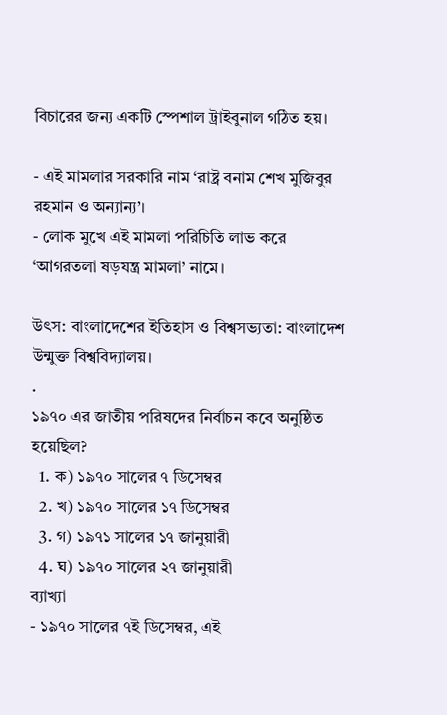বিচারের জন্য একটি স্পেশাল ট্রাইবুনাল গঠিত হয়।

- এই মামলার সরকারি নাম ‘রাষ্ট্র বনাম শেখ মুজিবুর রহমান ও অন্যান্য’।
- লোক মুখে এই মামলা পরিচিতি লাভ করে ‘আগরতলা ষড়যন্ত্র মামলা’ নামে।

উৎস: বাংলাদেশের ইতিহাস ও বিশ্বসভ্যতা: বাংলাদেশ উন্মুক্ত বিশ্ববিদ্যালয়।
.
১৯৭০ এর জাতীয় পরিষদের নির্বাচন কবে অনুষ্ঠিত হয়েছিল?
  1. ক) ১৯৭০ সালের ৭ ডিসেম্বর
  2. খ) ১৯৭০ সালের ১৭ ডিসেম্বর
  3. গ) ১৯৭১ সালের ১৭ জানুয়ারী
  4. ঘ) ১৯৭০ সালের ২৭ জানুয়ারী
ব্যাখ্যা
- ১৯৭০ সালের ৭ই ডিসেম্বর, এই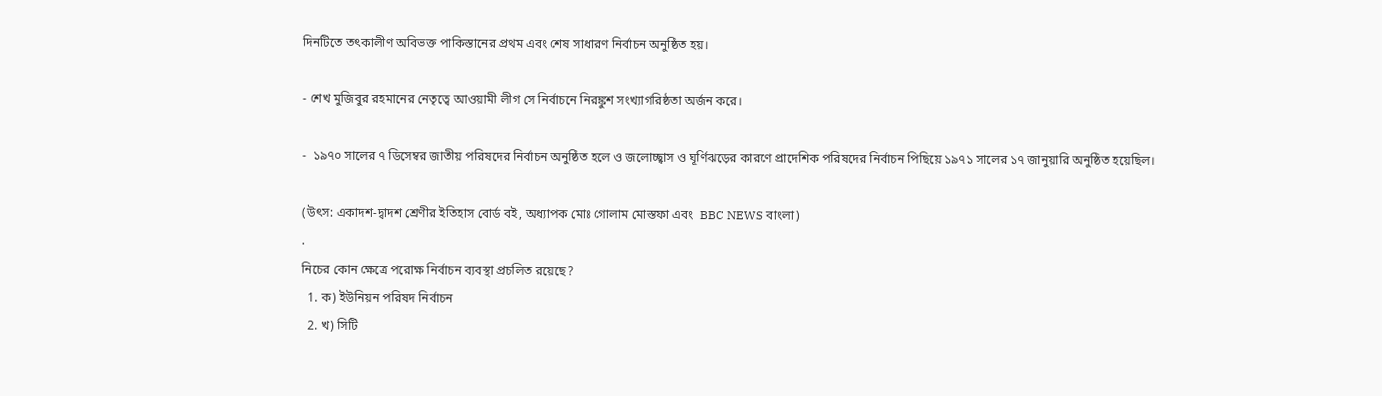দিনটিতে তৎকালীণ অবিভক্ত পাকিস্তানের প্রথম এবং শেষ সাধারণ নির্বাচন অনুষ্ঠিত হয়।

- শেখ মুজিবুর রহমানের নেতৃত্বে আওয়ামী লীগ সে নির্বাচনে নিরঙ্কুশ সংখ্যাগরিষ্ঠতা অর্জন করে।

-  ১৯৭০ সালের ৭ ডিসেম্বর জাতীয় পরিষদের নির্বাচন অনুষ্ঠিত হলে ও জলোচ্ছ্বাস ও ঘূর্ণিঝড়ের কারণে প্রাদেশিক পরিষদের নির্বাচন পিছিয়ে ১৯৭১ সালের ১৭ জানুয়ারি অনুষ্ঠিত হয়েছিল।

(উৎস: একাদশ-দ্বাদশ শ্রেণীর ইতিহাস বোর্ড বই, অধ্যাপক মোঃ গোলাম মোস্তফা এবং  BBC NEWS বাংলা)
.
নিচের কোন ক্ষেত্রে পরোক্ষ নির্বাচন ব্যবস্থা প্রচলিত রয়েছে?
  1. ক) ইউনিয়ন পরিষদ নির্বাচন
  2. খ) সিটি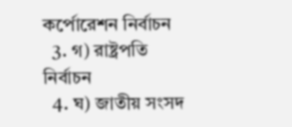কর্পোরেশন নির্বাচন
  3. গ) রাষ্ট্রপতি নির্বাচন
  4. ঘ) জাতীয় সংসদ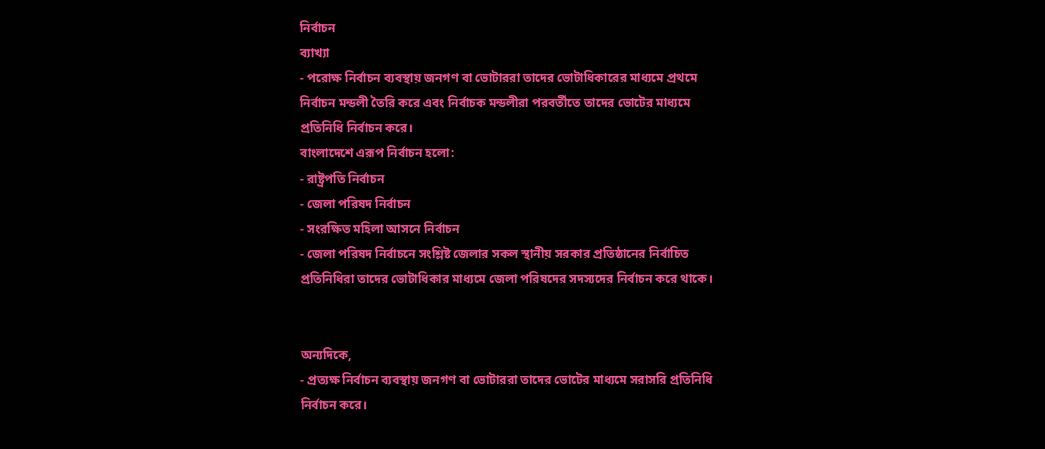নির্বাচন
ব্যাখ্যা
- পরোক্ষ নির্বাচন ব্যবস্থায় জনগণ বা ভোটাররা তাদের ভোটাধিকারের মাধ্যমে প্রথমে নির্বাচন মন্ডলী তৈরি করে এবং নির্বাচক মন্ডলীরা পরবর্তীতে তাদের ভোটের মাধ্যমে প্রতিনিধি নির্বাচন করে।
বাংলাদেশে এরূপ নির্বাচন হলো:
- রাষ্ট্রপতি নির্বাচন
- জেলা পরিষদ নির্বাচন
- সংরক্ষিত মহিলা আসনে নির্বাচন
- জেলা পরিষদ নির্বাচনে সংশ্লিষ্ট জেলার সকল স্থানীয় সরকার প্রতিষ্ঠানের নির্বাচিত প্রতিনিধিরা তাদের ভোটাধিকার মাধ্যমে জেলা পরিষদের সদস্যদের নির্বাচন করে থাকে।


অন্যদিকে,
- প্রত্যক্ষ নির্বাচন ব্যবস্থায় জনগণ বা ভোটাররা তাদের ভোটের মাধ্যমে সরাসরি প্রতিনিধি নির্বাচন করে।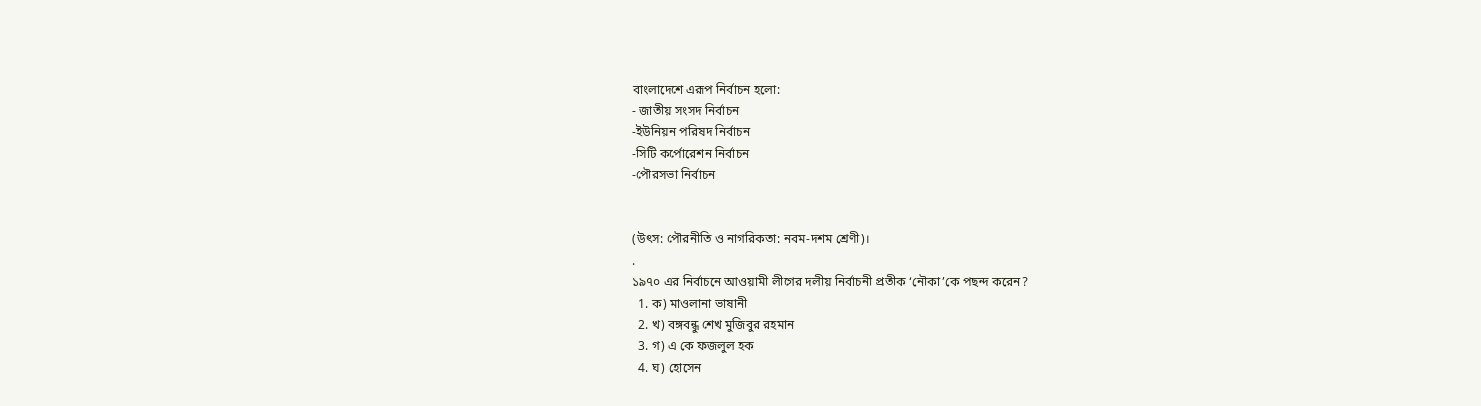বাংলাদেশে এরূপ নির্বাচন হলো:
- জাতীয় সংসদ নির্বাচন
-ইউনিয়ন পরিষদ নির্বাচন
-সিটি কর্পোরেশন নির্বাচন
-পৌরসভা নির্বাচন


(উৎস: পৌরনীতি ও নাগরিকতা: নবম-দশম শ্রেণী)।
.
১৯৭০ এর নির্বাচনে আওয়ামী লীগের দলীয় নির্বাচনী প্রতীক ‘নৌকা’কে পছন্দ করেন?
  1. ক) মাওলানা ভাষানী
  2. খ) বঙ্গবন্ধু শেখ মুজিবুর রহমান
  3. গ) এ কে ফজলুল হক
  4. ঘ) হোসেন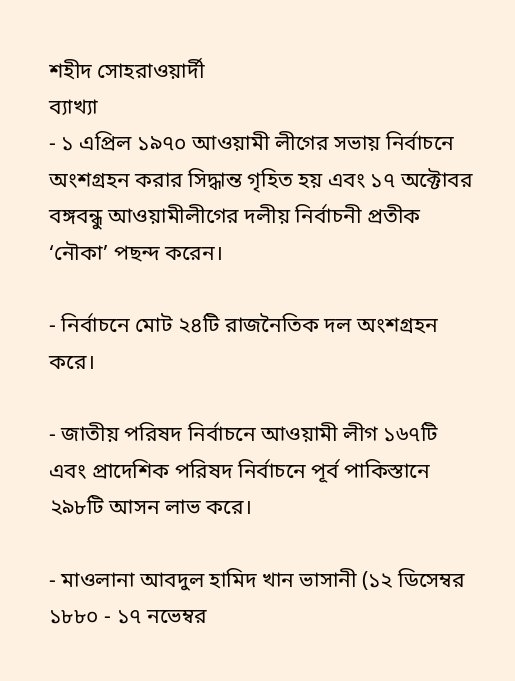শহীদ সোহরাওয়ার্দী
ব্যাখ্যা
- ১ এপ্রিল ১৯৭০ আওয়ামী লীগের সভায় নির্বাচনে অংশগ্রহন করার সিদ্ধান্ত গৃহিত হয় এবং ১৭ অক্টোবর বঙ্গবন্ধু আওয়ামীলীগের দলীয় নির্বাচনী প্রতীক ‘নৌকা’ পছন্দ করেন।

- নির্বাচনে মোট ২৪টি রাজনৈতিক দল অংশগ্রহন করে।

- জাতীয় পরিষদ নির্বাচনে আওয়ামী লীগ ১৬৭টি এবং প্রাদেশিক পরিষদ নির্বাচনে পূর্ব পাকিস্তানে ২৯৮টি আসন লাভ করে।

- মাওলানা আবদুল হামিদ খান ভাসানী (১২ ডিসেম্বর ১৮৮০ - ১৭ নভেম্বর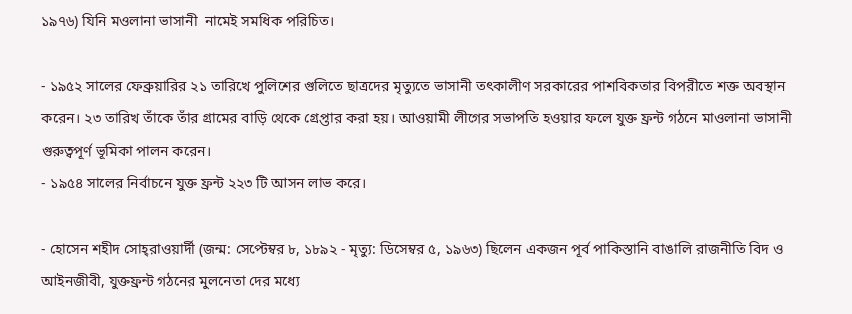১৯৭৬) যিনি মওলানা ভাসানী  নামেই সমধিক পরিচিত।

- ১৯৫২ সালের ফেব্রুয়ারির ২১ তারিখে পুলিশের গুলিতে ছাত্রদের মৃত্যুতে ভাসানী তৎকালীণ সরকারের পাশবিকতার বিপরীতে শক্ত অবস্থান করেন। ২৩ তারিখ তাঁকে তাঁর গ্রামের বাড়ি থেকে গ্রেপ্তার করা হয়। আওয়ামী লীগের সভাপতি হওয়ার ফলে যুক্ত ফ্রন্ট গঠনে মাওলানা ভাসানী গুরুত্বপূর্ণ ভূমিকা পালন করেন।
- ১৯৫৪ সালের নির্বাচনে যুক্ত ফ্রন্ট ২২৩ টি আসন লাভ করে।

- হোসেন শহীদ সোহ্‌রাওয়ার্দী (জন্ম: সেপ্টেম্বর ৮, ১৮৯২ - মৃত্যু: ডিসেম্বর ৫, ১৯৬৩) ছিলেন একজন পূর্ব পাকিস্তানি বাঙালি রাজনীতি বিদ ও আইনজীবী, যুক্তফ্রন্ট গঠনের মুলনেতা দের মধ্যে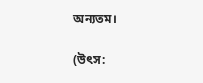অন্যতম।

(উৎস: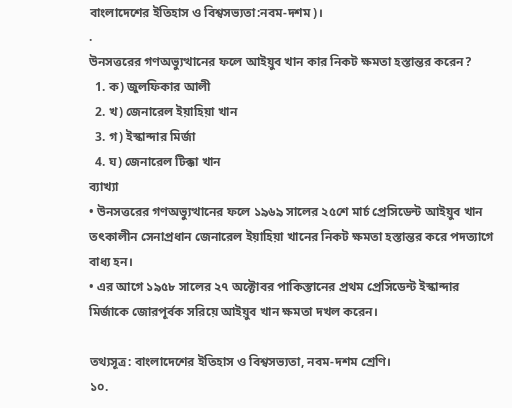বাংলাদেশের ইতিহাস ও বিশ্বসভ্যতা:নবম-দশম)।
.
উনসত্তরের গণঅভ্যুত্থানের ফলে আইয়ুব খান কার নিকট ক্ষমতা হস্তান্তর করেন?
  1. ক) জুলফিকার আলী
  2. খ) জেনারেল ইয়াহিয়া খান
  3. গ) ইস্কান্দার মির্জা
  4. ঘ) জেনারেল টিক্কা খান
ব্যাখ্যা
• উনসত্তরের গণঅভ্যুত্থানের ফলে ১৯৬৯ সালের ২৫শে মার্চ প্রেসিডেন্ট আইয়ুব খান তৎকালীন সেনাপ্রধান জেনারেল ইয়াহিয়া খানের নিকট ক্ষমতা হস্তান্তর করে পদত্যাগে বাধ্য হন।
• এর আগে ১৯৫৮ সালের ২৭ অক্টোবর পাকিস্তানের প্রথম প্রেসিডেন্ট ইস্কান্দার মির্জাকে জোরপূর্বক সরিয়ে আইয়ুব খান ক্ষমতা দখল করেন।

তথ্যসূত্র: বাংলাদেশের ইতিহাস ও বিশ্বসভ্যতা, নবম-দশম শ্রেণি।
১০.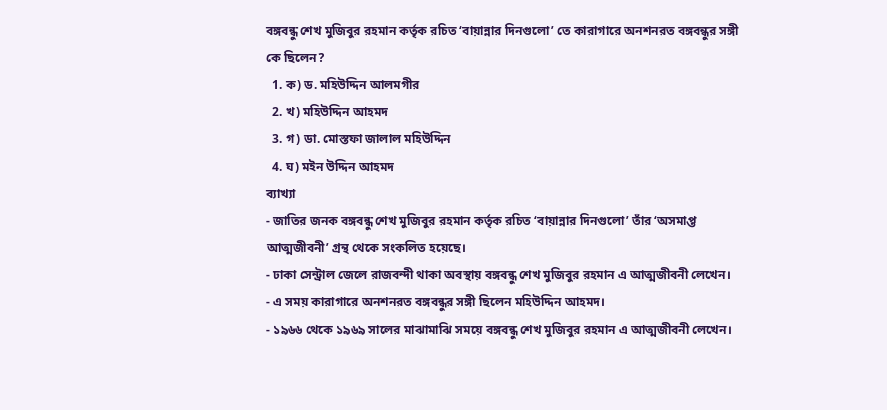বঙ্গবন্ধু শেখ মুজিবুর রহমান কর্তৃক রচিত ‘বায়ান্নার দিনগুলো’ তে কারাগারে অনশনরত বঙ্গবন্ধুর সঙ্গী কে ছিলেন?
  1. ক) ড. মহিউদ্দিন আলমগীর
  2. খ) মহিউদ্দিন আহমদ
  3. গ) ডা. মোস্তফা জালাল মহিউদ্দিন
  4. ঘ) মইন উদ্দিন আহমদ
ব্যাখ্যা
- জাতির জনক বঙ্গবন্ধু শেখ মুজিবুর রহমান কর্তৃক রচিত ‘বায়ান্নার দিনগুলো’ তাঁর ‘অসমাপ্ত আত্মজীবনী’ গ্রন্থ থেকে সংকলিত হয়েছে।
- ঢাকা সেন্ট্রাল জেলে রাজবন্দী থাকা অবস্থায় বঙ্গবন্ধু শেখ মুজিবুর রহমান এ আত্মজীবনী লেখেন।
- এ সময় কারাগারে অনশনরত বঙ্গবন্ধুর সঙ্গী ছিলেন মহিউদ্দিন আহমদ।
- ১৯৬৬ থেকে ১৯৬৯ সালের মাঝামাঝি সময়ে বঙ্গবন্ধু শেখ মুজিবুর রহমান এ আত্মজীবনী লেখেন।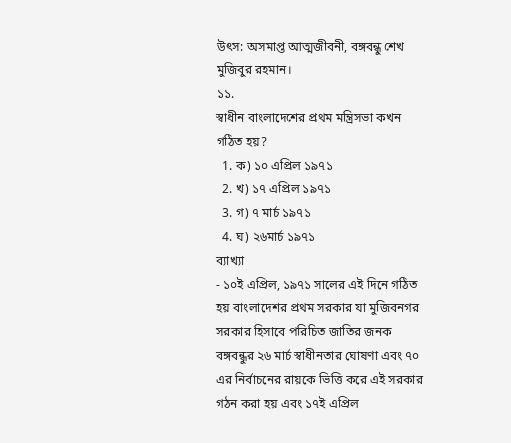উৎস: অসমাপ্ত আত্মজীবনী, বঙ্গবন্ধু শেখ মুজিবুর রহমান।
১১.
স্বাধীন বাংলাদেশের প্রথম মন্ত্রিসভা কখন গঠিত হয়?
  1. ক) ১০ এপ্রিল ১৯৭১
  2. খ) ১৭ এপ্রিল ১৯৭১
  3. গ) ৭ মার্চ ১৯৭১
  4. ঘ) ২৬মার্চ ১৯৭১
ব্যাখ্যা
- ১০ই এপ্রিল, ১৯৭১ সালের এই দিনে গঠিত হয় বাংলাদেশর প্রথম সরকার যা মুজিবনগর সরকার হিসাবে পরিচিত জাতির জনক বঙ্গবন্ধুর ২৬ মার্চ স্বাধীনতার ঘোষণা এবং ৭০ এর নির্বাচনের রায়কে ভিত্তি করে এই সরকার গঠন করা হয় এবং ১৭ই এপ্রিল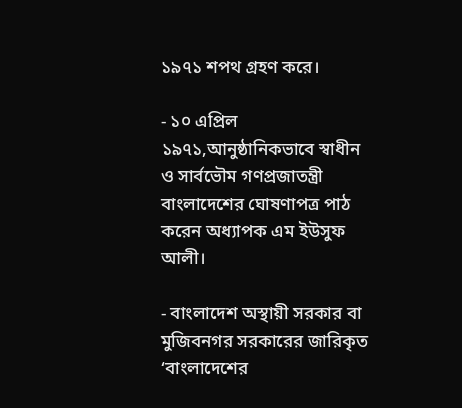১৯৭১ শপথ গ্রহণ করে।

- ১০ এপ্রিল ১৯৭১,আনুষ্ঠানিকভাবে স্বাধীন ও সার্বভৌম গণপ্রজাতন্ত্রী বাংলাদেশের ঘোষণাপত্র পাঠ করেন অধ্যাপক এম ইউসুফ আলী।

- বাংলাদেশ অস্থায়ী সরকার বা মুজিবনগর সরকারের জারিকৃত ‘বাংলাদেশের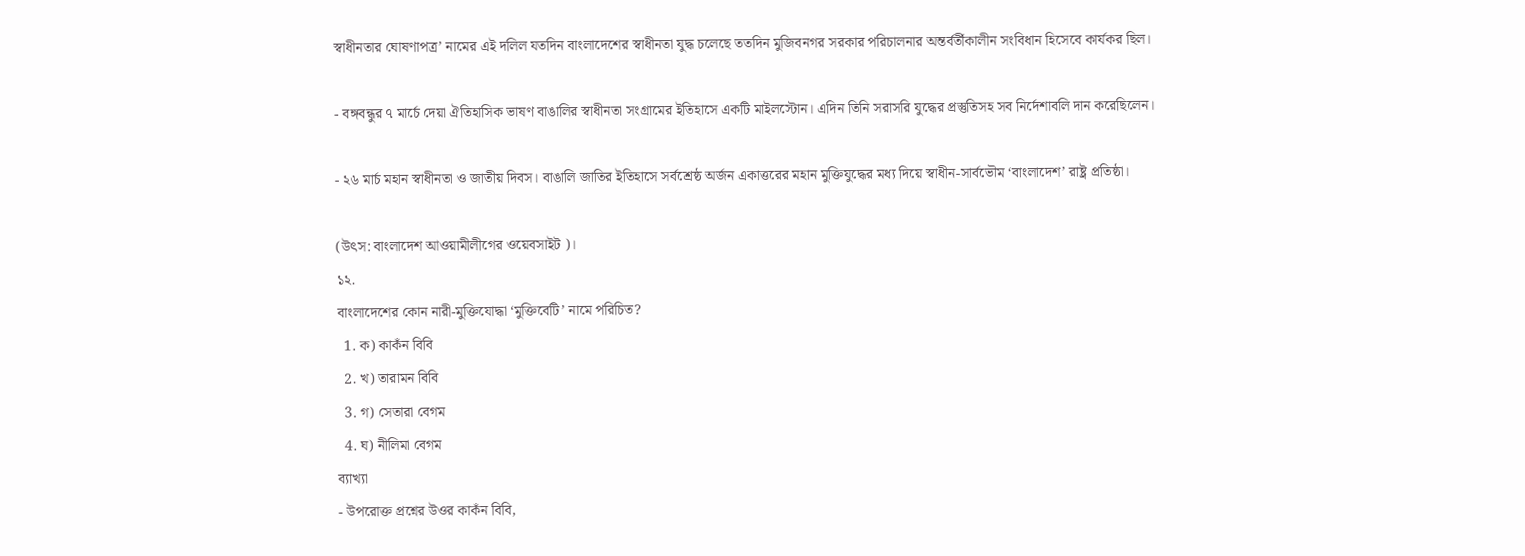স্বাধীনতার ঘোষণাপত্র’ নামের এই দলিল যতদিন বাংলাদেশের স্বাধীনতা যুদ্ধ চলেছে ততদিন মুজিবনগর সরকার পরিচালনার অন্তর্বর্তীকালীন সংবিধান হিসেবে কার্যকর ছিল।

- বঙ্গবন্ধুর ৭ মার্চে দেয়া ঐতিহাসিক ভাষণ বাঙালির স্বাধীনতা সংগ্রামের ইতিহাসে একটি মাইলস্টোন। এদিন তিনি সরাসরি যুদ্ধের প্রস্তুতিসহ সব নির্দেশাবলি দান করেছিলেন।

- ২৬ মার্চ মহান স্বাধীনতা ও জাতীয় দিবস। বাঙালি জাতির ইতিহাসে সর্বশ্রেষ্ঠ অর্জন একাত্তরের মহান মুক্তিযুদ্ধের মধ্য দিয়ে স্বাধীন-সার্বভৌম ‘বাংলাদেশ’ রাষ্ট্র প্রতিষ্ঠা।

(উৎস: বাংলাদেশ আওয়ামীলীগের ওয়েবসাইট )।
১২.
বাংলাদেশের কোন নারী-মুক্তিযোদ্ধা ‘মুক্তিবেটি’ নামে পরিচিত?
  1. ক) কাকঁন বিবি
  2. খ) তারামন বিবি
  3. গ) সেতারা বেগম
  4. ঘ) নীলিমা বেগম
ব্যাখ্যা
- উপরোক্ত প্রশ্নের উওর কাকঁন বিবি,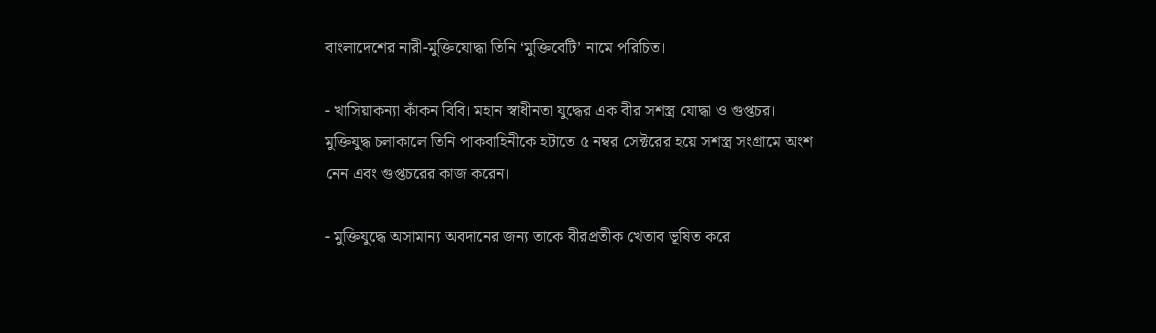বাংলাদেশের নারী-মুক্তিযোদ্ধা তিনি ‘মুক্তিবেটি’ নামে পরিচিত।

- খাসিয়াকন্যা কাঁকন বিবি। মহান স্বাধীনতা যুদ্ধের এক বীর সশস্ত্র যোদ্ধা ও গুপ্তচর। মুক্তিযুদ্ধ চলাকালে তিনি পাকবাহিনীকে হটাতে ৫ নম্বর সেক্টরের হয়ে সশস্ত্র সংগ্রামে অংশ নেন এবং গুপ্তচরের কাজ করেন।

- মুক্তিযুদ্ধে অসামান্য অবদানের জন্য তাকে বীরপ্রতীক খেতাব ভূষিত করে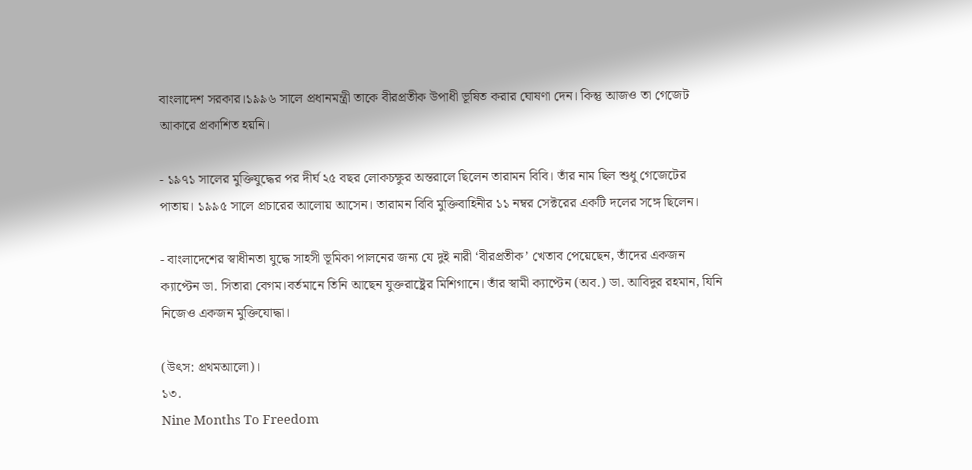বাংলাদেশ সরকার।১৯৯৬ সালে প্রধানমন্ত্রী তাকে বীরপ্রতীক উপাধী ভূষিত করার ঘোষণা দেন। কিন্তু আজও তা গেজেট আকারে প্রকাশিত হয়নি।

- ১৯৭১ সালের মুক্তিযুদ্ধের পর দীর্ঘ ২৫ বছর লোকচক্ষুর অন্তরালে ছিলেন তারামন বিবি। তাঁর নাম ছিল শুধু গেজেটের পাতায়। ১৯৯৫ সালে প্রচারের আলোয় আসেন। তারামন বিবি মুক্তিবাহিনীর ১১ নম্বর সেক্টরের একটি দলের সঙ্গে ছিলেন।

- বাংলাদেশের স্বাধীনতা যুদ্ধে সাহসী ভূমিকা পালনের জন্য যে দুই নারী ‘বীরপ্রতীক’ খেতাব পেয়েছেন, তাঁদের একজন ক্যাপ্টেন ডা. সিতারা বেগম।বর্তমানে তিনি আছেন যুক্তরাষ্ট্রের মিশিগানে। তাঁর স্বামী ক্যাপ্টেন (অব.) ডা. আবিদুর রহমান, যিনি নিজেও একজন মুক্তিযোদ্ধা।

(উৎস: প্রথমআলো)।
১৩.
Nine Months To Freedom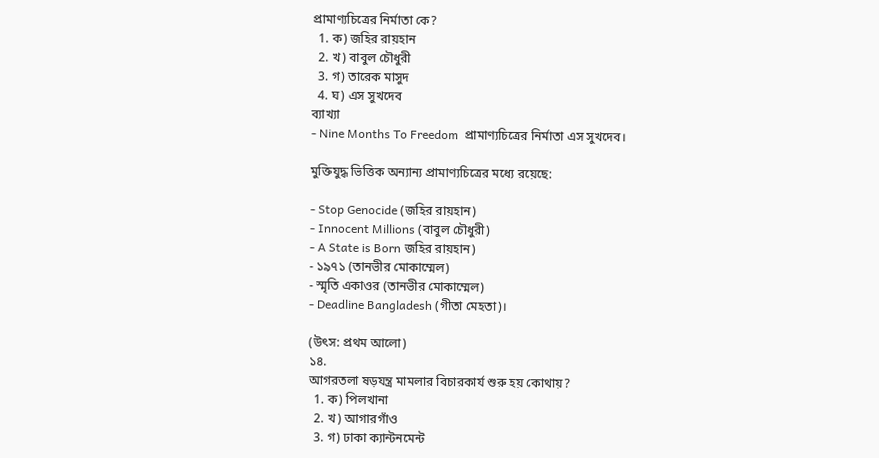প্রামাণ্যচিত্রের নির্মাতা কে?
  1. ক) জহির রায়হান
  2. খ) বাবুল চৌধুরী
  3. গ) তারেক মাসুদ
  4. ঘ) এস সুখদেব
ব্যাখ্যা
- Nine Months To Freedom  প্রামাণ্যচিত্রের নির্মাতা এস সুখদেব।

মুক্তিযুদ্ধ ভিত্তিক অন্যান্য প্রামাণ্যচিত্রের মধ্যে রয়েছে:

- Stop Genocide (জহির রায়হান)
- Innocent Millions (বাবুল চৌধুরী)
- A State is Born জহির রায়হান)
- ১৯৭১ (তানভীর মোকাম্মেল)
- স্মৃতি একাওর (তানভীর মোকাম্মেল)
- Deadline Bangladesh (গীতা মেহতা)।

(উৎস: প্রথম আলো)
১৪.
আগরতলা ষড়যন্ত্র মামলার বিচারকার্য শুরু হয় কোথায়?
  1. ক) পিলখানা
  2. খ) আগারগাঁও
  3. গ) ঢাকা ক্যান্টনমেন্ট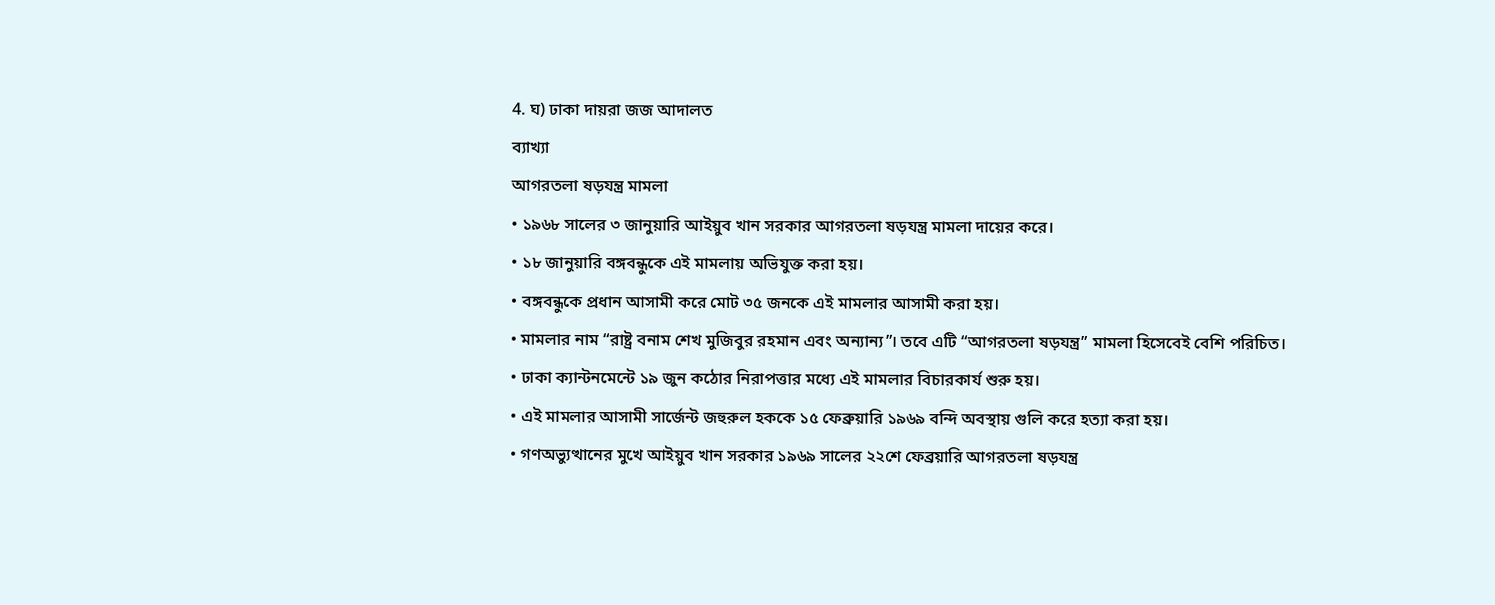4. ঘ) ঢাকা দায়রা জজ আদালত
ব্যাখ্যা
আগরতলা ষড়যন্ত্র মামলা
• ১৯৬৮ সালের ৩ জানুয়ারি আইয়ুব খান সরকার আগরতলা ষড়যন্ত্র মামলা দায়ের করে।
• ১৮ জানুয়ারি বঙ্গবন্ধুকে এই মামলায় অভিযুক্ত করা হয়।
• বঙ্গবন্ধুকে প্রধান আসামী করে মোট ৩৫ জনকে এই মামলার আসামী করা হয়।
• মামলার নাম “রাষ্ট্র বনাম শেখ মুজিবুর রহমান এবং অন্যান্য”। তবে এটি “আগরতলা ষড়যন্ত্র” মামলা হিসেবেই বেশি পরিচিত।
• ঢাকা ক্যান্টনমেন্টে ১৯ জুন কঠোর নিরাপত্তার মধ্যে এই মামলার বিচারকার্য শুরু হয়।
• এই মামলার আসামী সার্জেন্ট জহুরুল হককে ১৫ ফেব্রুয়ারি ১৯৬৯ বন্দি অবস্থায় গুলি করে হত্যা করা হয়।
• গণঅভ্যুত্থানের মুখে আইয়ুব খান সরকার ১৯৬৯ সালের ২২শে ফেব্রয়ারি আগরতলা ষড়যন্ত্র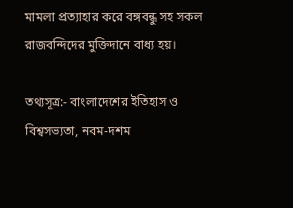মামলা প্রত্যাহার করে বঙ্গবন্ধু সহ সকল রাজবন্দিদের মুক্তিদানে বাধ্য হয়।

তথ্যসূত্র:- বাংলাদেশের ইতিহাস ও বিশ্বসভ্যতা, নবম-দশম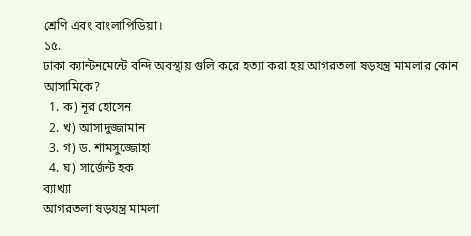শ্রেণি এবং বাংলাপিডিয়া।
১৫.
ঢাকা ক্যান্টনমেন্টে বন্দি অবস্থায় গুলি করে হত্যা করা হয় আগরতলা ষড়যন্ত্র মামলার কোন আসামিকে?
  1. ক) নূর হোসেন
  2. খ) আসাদুজ্জামান
  3. গ) ড. শামসুজ্জোহা
  4. ঘ) সার্জেন্ট হক
ব্যাখ্যা
আগরতলা ষড়যন্ত্র মামলা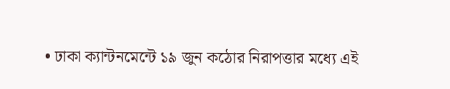• ঢাকা ক্যান্টনমেন্টে ১৯ জুন কঠোর নিরাপত্তার মধ্যে এই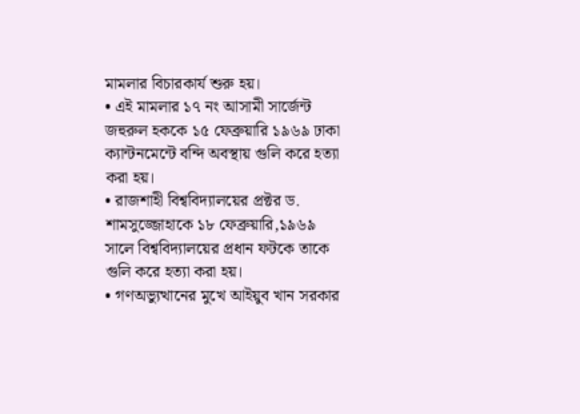মামলার বিচারকার্য শুরু হয়।
• এই মামলার ১৭ নং আসামী সার্জেন্ট জহুরুল হককে ১৫ ফেব্রুয়ারি ১৯৬৯ ঢাকা ক্যান্টনমেন্টে বন্দি অবস্থায় গুলি করে হত্যা করা হয়।
• রাজশাহী বিশ্ববিদ্যালয়ের প্রক্টর ড. শামসুজ্জোহাকে ১৮ ফেব্রুয়ারি,১৯৬৯ সালে বিশ্ববিদ্যালয়ের প্রধান ফটকে তাকে গুলি করে হত্যা করা হয়।
• গণঅভ্যুত্থানের মুখে আইয়ুব খান সরকার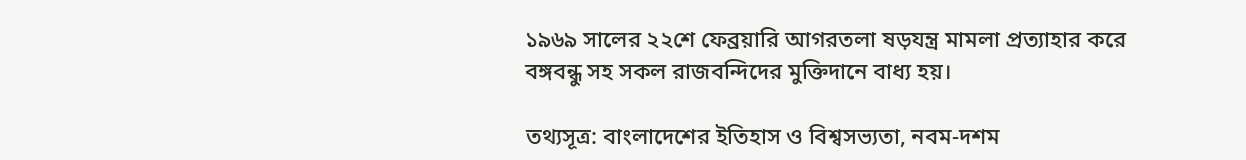১৯৬৯ সালের ২২শে ফেব্রয়ারি আগরতলা ষড়যন্ত্র মামলা প্রত্যাহার করে বঙ্গবন্ধু সহ সকল রাজবন্দিদের মুক্তিদানে বাধ্য হয়।

তথ্যসূত্র: বাংলাদেশের ইতিহাস ও বিশ্বসভ্যতা, নবম-দশম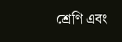শ্রেণি এবং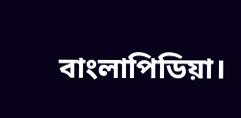বাংলাপিডিয়া।